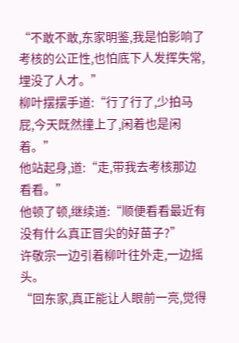“不敢不敢,东家明鉴,我是怕影响了考核的公正性,也怕底下人发挥失常,埋没了人才。”
柳叶摆摆手道:“行了行了,少拍马屁,今天既然撞上了,闲着也是闲着。”
他站起身,道:“走,带我去考核那边看看。”
他顿了顿,继续道:“顺便看看最近有没有什么真正冒尖的好苗子?”
许敬宗一边引着柳叶往外走,一边摇头。
“回东家,真正能让人眼前一亮,觉得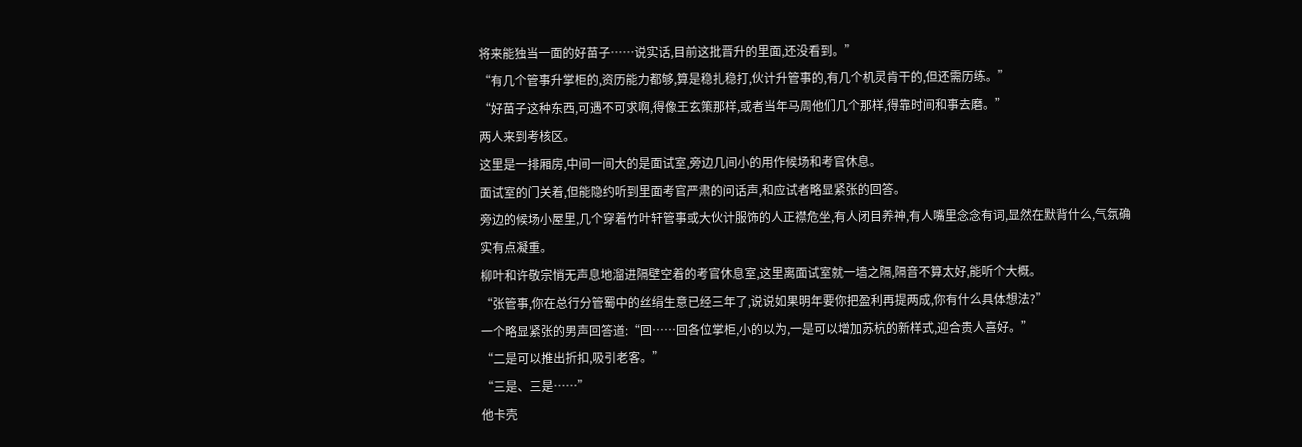将来能独当一面的好苗子……说实话,目前这批晋升的里面,还没看到。”
“有几个管事升掌柜的,资历能力都够,算是稳扎稳打,伙计升管事的,有几个机灵肯干的,但还需历练。”
“好苗子这种东西,可遇不可求啊,得像王玄策那样,或者当年马周他们几个那样,得靠时间和事去磨。”
两人来到考核区。
这里是一排厢房,中间一间大的是面试室,旁边几间小的用作候场和考官休息。
面试室的门关着,但能隐约听到里面考官严肃的问话声,和应试者略显紧张的回答。
旁边的候场小屋里,几个穿着竹叶轩管事或大伙计服饰的人正襟危坐,有人闭目养神,有人嘴里念念有词,显然在默背什么,气氛确实有点凝重。
柳叶和许敬宗悄无声息地溜进隔壁空着的考官休息室,这里离面试室就一墙之隔,隔音不算太好,能听个大概。
“张管事,你在总行分管蜀中的丝绢生意已经三年了,说说如果明年要你把盈利再提两成,你有什么具体想法?”
一个略显紧张的男声回答道:“回……回各位掌柜,小的以为,一是可以增加苏杭的新样式,迎合贵人喜好。”
“二是可以推出折扣,吸引老客。”
“三是、三是……”
他卡壳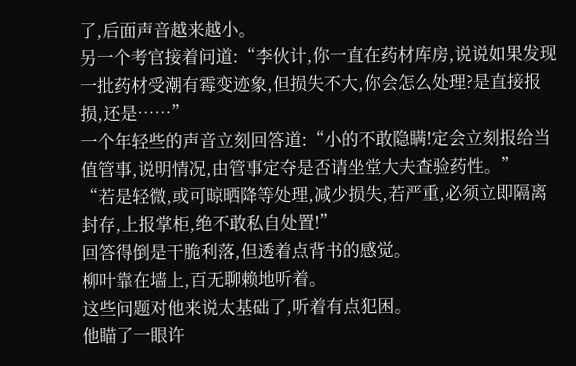了,后面声音越来越小。
另一个考官接着问道:“李伙计,你一直在药材库房,说说如果发现一批药材受潮有霉变迹象,但损失不大,你会怎么处理?是直接报损,还是……”
一个年轻些的声音立刻回答道:“小的不敢隐瞒!定会立刻报给当值管事,说明情况,由管事定夺是否请坐堂大夫查验药性。”
“若是轻微,或可晾晒降等处理,减少损失,若严重,必须立即隔离封存,上报掌柜,绝不敢私自处置!”
回答得倒是干脆利落,但透着点背书的感觉。
柳叶靠在墙上,百无聊赖地听着。
这些问题对他来说太基础了,听着有点犯困。
他瞄了一眼许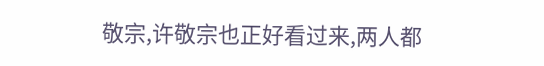敬宗,许敬宗也正好看过来,两人都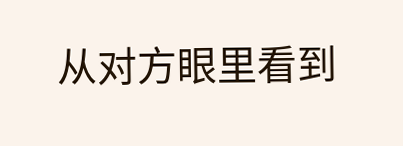从对方眼里看到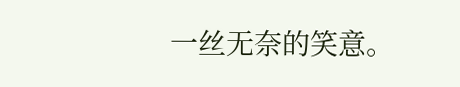一丝无奈的笑意。